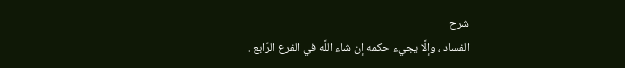شرح
الفساد ، وإلَّا يجيء حكمه إن شاء اللَّه في الفرع الرّابع .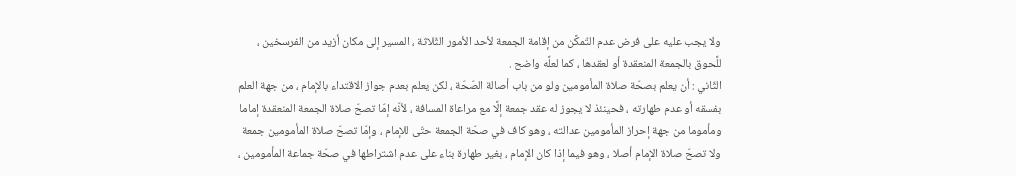ولا يجب عليه على فرض عدم التّمكَّن من إقامة الجمعة لأحد الأمور الثّلاثة ، المسير إلى مكان أزيد من الفرسخين ، للَّحوق بالجمعة المنعقدة أو لعقدها ، كما لعلَّه واضح .
الثّاني : أن يعلم بصحّة صلاة المأمومين ولو من باب أصالة الصّحّة ، لكن يعلم بعدم جواز الاقتداء بالإمام ، من جهة العلم بفسقه أو عدم طهارته ، فحينئذ لا يجوز له عقد جمعة إلَّا مع مراعاة المسافة ، لأنّه إمّا تصحّ صلاة الجمعة المنعقدة إماما ومأموما من جهة إحراز المأمومين عدالته ، وهو كاف في صحّة الجمعة حتّى للإمام ، وإمّا تصحّ صلاة المأمومين جمعة ولا تصحّ صلاة الإمام أصلا ، وهو فيما إذا كان الإمام ، بغير طهارة بناء على عدم اشتراطها في صحّة جماعة المأمومين ،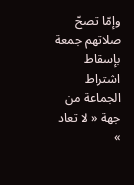وإمّا تصحّ صلاتهم جمعة بإسقاط اشتراط الجماعة من جهة « لا تعاد »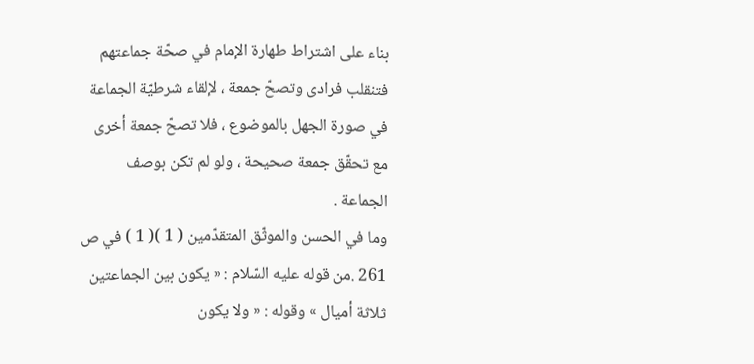بناء على اشتراط طهارة الإمام في صحّة جماعتهم فتنقلب فرادى وتصحّ جمعة ، لإلقاء شرطيّة الجماعة في صورة الجهل بالموضوع ، فلا تصحّ جمعة أخرى مع تحقّق جمعة صحيحة ، ولو لم تكن بوصف الجماعة .
وما في الحسن والموثّق المتقدّمين ( 1 )( 1 ) في ص 261 .من قوله عليه السّلام : « يكون بين الجماعتين ثلاثة أميال » وقوله : « ولا يكون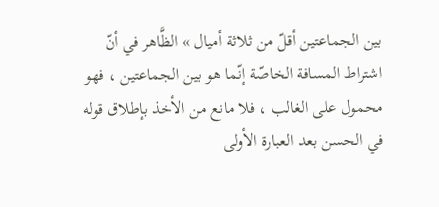بين الجماعتين أقلّ من ثلاثة أميال » الظَّاهر في أنّ اشتراط المسافة الخاصّة إنّما هو بين الجماعتين ، فهو محمول على الغالب ، فلا مانع من الأخذ بإطلاق قوله في الحسن بعد العبارة الأولى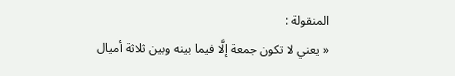المنقولة :
« يعني لا تكون جمعة إلَّا فيما بينه وبين ثلاثة أميال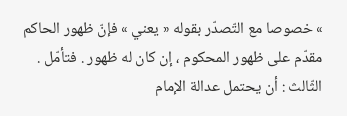» خصوصا مع التّصدّر بقوله « يعني » فإنّ ظهور الحاكم مقدّم على ظهور المحكوم ، إن كان له ظهور . فتأمّل .
الثّالث : أن يحتمل عدالة الإمام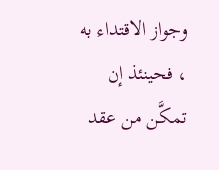وجواز الاقتداء به ، فحينئذ إن تمكَّن من عقد